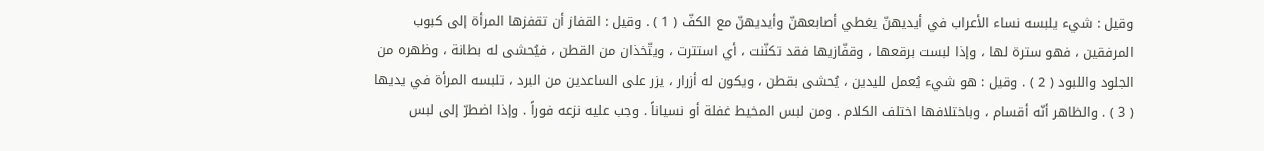وقيل : شيء يلبسه نساء الأعراب في أيديهنّ يغطي أصابعهنّ وأيديهنّ مع الكفّ ( 1 ) . وقيل : القفاز أن تقفزها المرأة إلى كبوب المرفقين ، فهو سترة لها ، وإذا لبست برقعها ، وقفّازيها فقد تكنّنت ، أي استترت ، ويتّخذان من القطن ، فيُحشى له بطانة ، وظهره من الجلود واللبود ( 2 ) . وقيل : هو شيء يُعمل لليدين ، يُحشى بقطن ، ويكون له أزرار ، يزر على الساعدين من البرد ، تلبسه المرأة في يديها ( 3 ) . والظاهر أنّه أقسام ، وباختلافها اختلف الكلام . ومن لبس المخيط غفلة أو نسياناً . وجب عليه نزعه فوراً . وإذا اضطرّ إلى لبس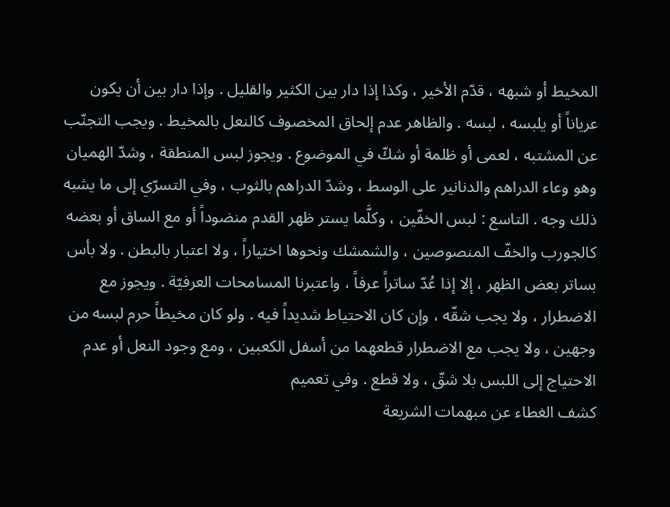المخيط أو شبهه ، قدّم الأخير ، وكذا إذا دار بين الكثير والقليل . وإذا دار بين أن يكون عرياناً أو يلبسه ، لبسه . والظاهر عدم إلحاق المخصوف كالنعل بالمخيط . ويجب التجنّب عن المشتبه ، لعمى أو ظلمة أو شكّ في الموضوع . ويجوز لبس المنطقة ، وشدّ الهميان وهو وعاء الدراهم والدنانير على الوسط ، وشدّ الدراهم بالثوب ، وفي التسرّي إلى ما يشبه ذلك وجه . التاسع : لبس الخفّين ، وكلَّما يستر ظهر القدم منضوداً أو مع الساق أو بعضه كالجورب والخفّ المنصوصين ، والشمشك ونحوها اختياراً ، ولا اعتبار بالبطن . ولا بأس بساتر بعض الظهر ، إلا إذا عُدّ ساتراً عرفاً ، واعتبرنا المسامحات العرفيّة . ويجوز مع الاضطرار ، ولا يجب شقّه ، وإن كان الاحتياط شديداً فيه . ولو كان مخيطاً حرم لبسه من وجهين ، ولا يجب مع الاضطرار قطعهما من أسفل الكعبين ، ومع وجود النعل أو عدم الاحتياج إلى اللبس بلا شقّ ، ولا قطع . وفي تعميم
كشف الغطاء عن مبهمات الشريعة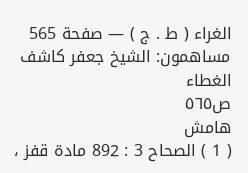الغراء ( ط . ج ) — صفحة 565
مساهمون: الشيخ جعفر كاشف الغطاء
ص٥٦٥
هامش
( 1 ) الصحاح 3 : 892 مادة قفز ،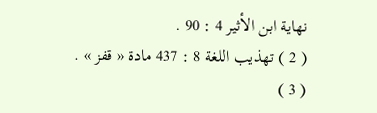نهاية ابن الأثير 4 : 90 .
( 2 ) تهذيب اللغة 8 : 437 مادة « قفز » .
( 3 )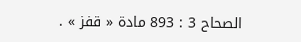الصحاح 3 : 893 مادة « قفز » .